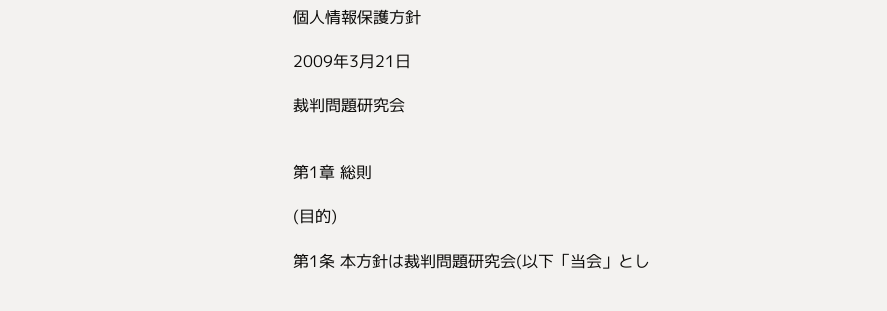個人情報保護方針

2009年3月21日

裁判問題研究会


第1章 総則

(目的)

第1条 本方針は裁判問題研究会(以下「当会」とし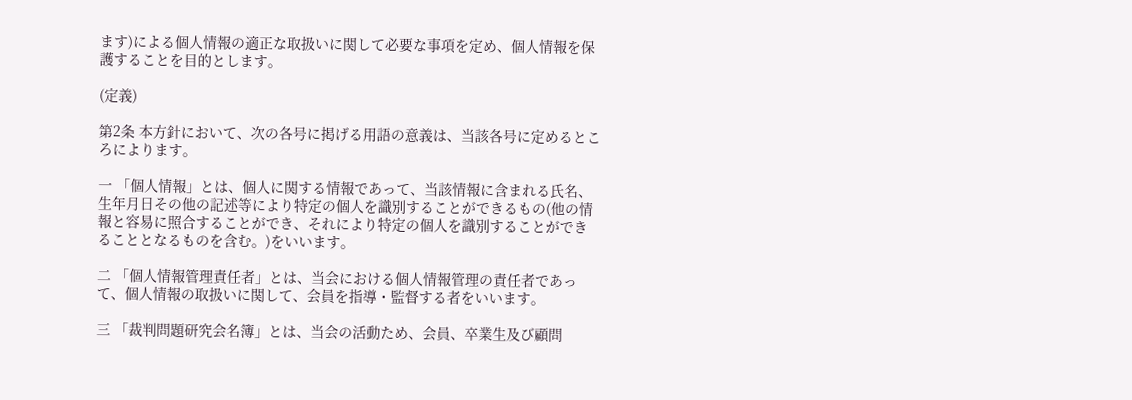ます)による個人情報の適正な取扱いに関して必要な事項を定め、個人情報を保護することを目的とします。

(定義)

第2条 本方針において、次の各号に掲げる用語の意義は、当該各号に定めるところによります。

一 「個人情報」とは、個人に関する情報であって、当該情報に含まれる氏名、生年月日その他の記述等により特定の個人を識別することができるもの(他の情報と容易に照合することができ、それにより特定の個人を識別することができることとなるものを含む。)をいいます。

二 「個人情報管理責任者」とは、当会における個人情報管理の責任者であって、個人情報の取扱いに関して、会員を指導・監督する者をいいます。

三 「裁判問題研究会名簿」とは、当会の活動ため、会員、卒業生及び顧問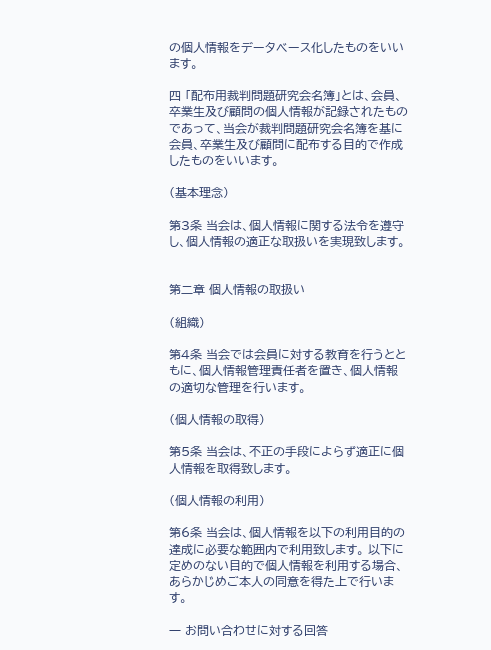の個人情報をデータベース化したものをいいます。

四 「配布用裁判問題研究会名簿」とは、会員、卒業生及び顧問の個人情報が記録されたものであって、当会が裁判問題研究会名簿を基に会員、卒業生及び顧問に配布する目的で作成したものをいいます。

(基本理念)

第3条 当会は、個人情報に関する法令を遵守し、個人情報の適正な取扱いを実現致します。


第二章 個人情報の取扱い

(組織)

第4条 当会では会員に対する教育を行うとともに、個人情報管理責任者を置き、個人情報の適切な管理を行います。

(個人情報の取得)

第5条 当会は、不正の手段によらず適正に個人情報を取得致します。

(個人情報の利用)

第6条 当会は、個人情報を以下の利用目的の達成に必要な範囲内で利用致します。 以下に定めのない目的で個人情報を利用する場合、あらかじめご本人の同意を得た上で行います。

一 お問い合わせに対する回答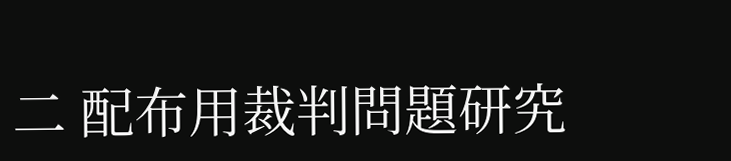二 配布用裁判問題研究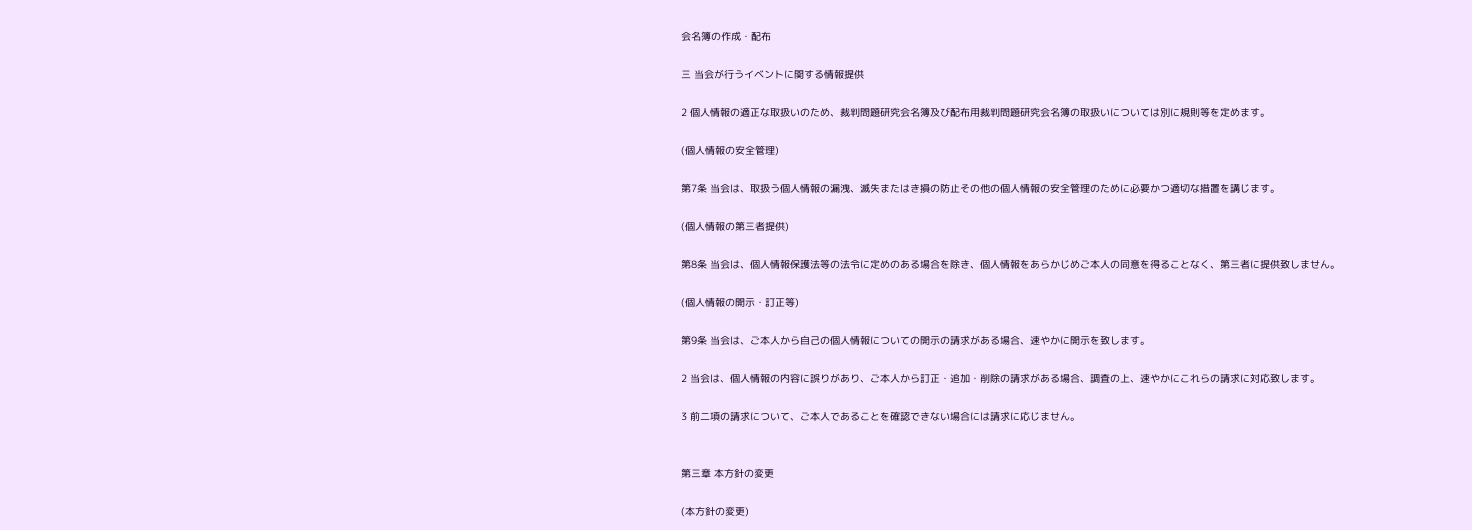会名簿の作成・配布

三 当会が行うイベントに関する情報提供

2 個人情報の適正な取扱いのため、裁判問題研究会名簿及び配布用裁判問題研究会名簿の取扱いについては別に規則等を定めます。

(個人情報の安全管理)

第7条 当会は、取扱う個人情報の漏洩、滅失またはき損の防止その他の個人情報の安全管理のために必要かつ適切な措置を講じます。

(個人情報の第三者提供)

第8条 当会は、個人情報保護法等の法令に定めのある場合を除き、個人情報をあらかじめご本人の同意を得ることなく、第三者に提供致しません。

(個人情報の開示・訂正等)

第9条 当会は、ご本人から自己の個人情報についての開示の請求がある場合、速やかに開示を致します。

2 当会は、個人情報の内容に誤りがあり、ご本人から訂正・追加・削除の請求がある場合、調査の上、速やかにこれらの請求に対応致します。

3 前二項の請求について、ご本人であることを確認できない場合には請求に応じません。


第三章 本方針の変更

(本方針の変更)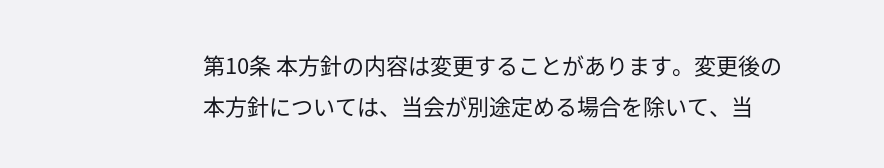第10条 本方針の内容は変更することがあります。変更後の本方針については、当会が別途定める場合を除いて、当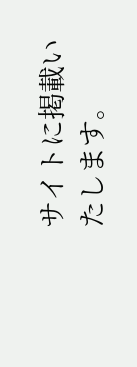サイトに掲載いたします。